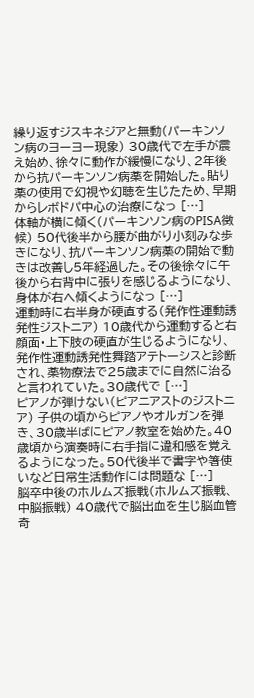繰り返すジスキネジアと無動(パーキンソン病のヨーヨー現象) 30歳代で左手が震え始め、徐々に動作が緩慢になり、2年後から抗パーキンソン病薬を開始した。貼り薬の使用で幻視や幻聴を生じたため、早期からレボドパ中心の治療になっ […]
体軸が横に傾く(パーキンソン病のPISA徴候) 50代後半から腰が曲がり小刻みな歩きになり、抗パーキンソン病薬の開始で動きは改善し5年経過した。その後徐々に午後から右背中に張りを感じるようになり、身体が右へ傾くようになっ […]
運動時に右半身が硬直する(発作性運動誘発性ジストニア) 10歳代から運動すると右顔面・上下肢の硬直が生じるようになり、発作性運動誘発性舞踏アテトーシスと診断され、薬物療法で25歳までに自然に治ると言われていた。30歳代で […]
ピアノが弾けない(ピアニアストのジストニア) 子供の頃からピアノやオルガンを弾き、30歳半ばにピアノ教室を始めた。40歳頃から演奏時に右手指に違和感を覚えるようになった。50代後半で書字や箸使いなど日常生活動作には問題な […]
脳卒中後のホルムズ振戦(ホルムズ振戦、中脳振戦) 40歳代で脳出血を生じ脳血管奇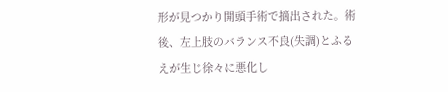形が見つかり開頭手術で摘出された。術後、左上肢のバランス不良(失調)とふるえが生じ徐々に悪化し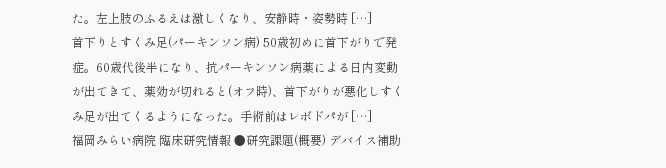た。左上肢のふるえは激しくなり、安静時・姿勢時 […]
首下りとすくみ足(パーキンソン病) 50歳初めに首下がりで発症。60歳代後半になり、抗パーキンソン病薬による日内変動が出てきて、薬効が切れると(オフ時)、首下がりが悪化しすくみ足が出てくるようになった。手術前はレボドパが […]
福岡みらい病院 臨床研究情報 ●研究課題(概要) デバイス補助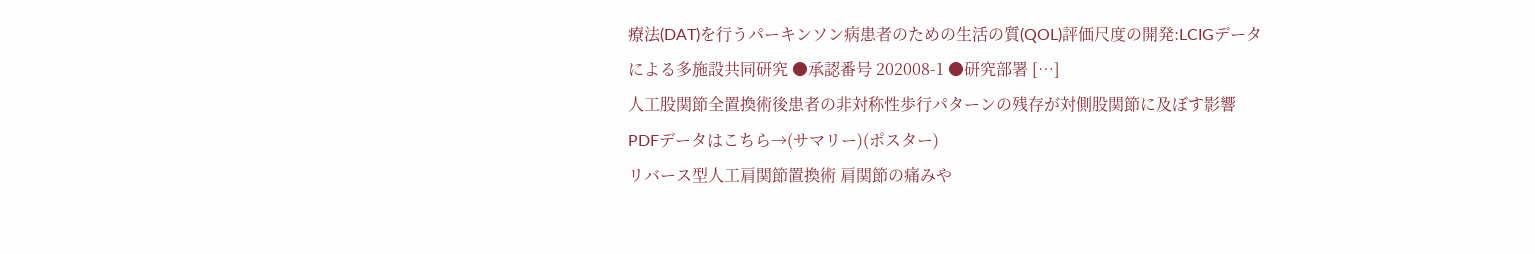療法(DAT)を行うパーキンソン病患者のための生活の質(QOL)評価尺度の開発:LCIGデータによる多施設共同研究 ●承認番号 202008-1 ●研究部署 […]
人工股関節全置換術後患者の非対称性歩行パターンの残存が対側股関節に及ぼす影響 PDFデータはこちら→(サマリー)(ポスター)
リバース型人工肩関節置換術 肩関節の痛みや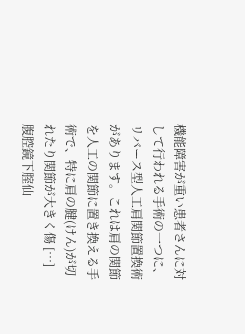機能障害が重い患者さんに対して行われる手術の一つに、リバース型人工肩関節置換術があります。これは肩の関節を人工の関節に置き換える手術で、特に肩の腱(けん)が切れたり関節が大きく傷 […]
腹腔鏡下腟仙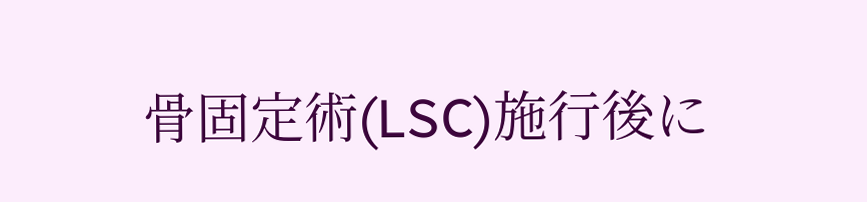骨固定術(LSC)施行後に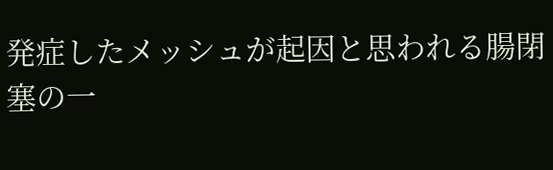発症したメッシュが起因と思われる腸閉塞の一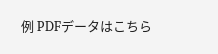例 PDFデータはこちら